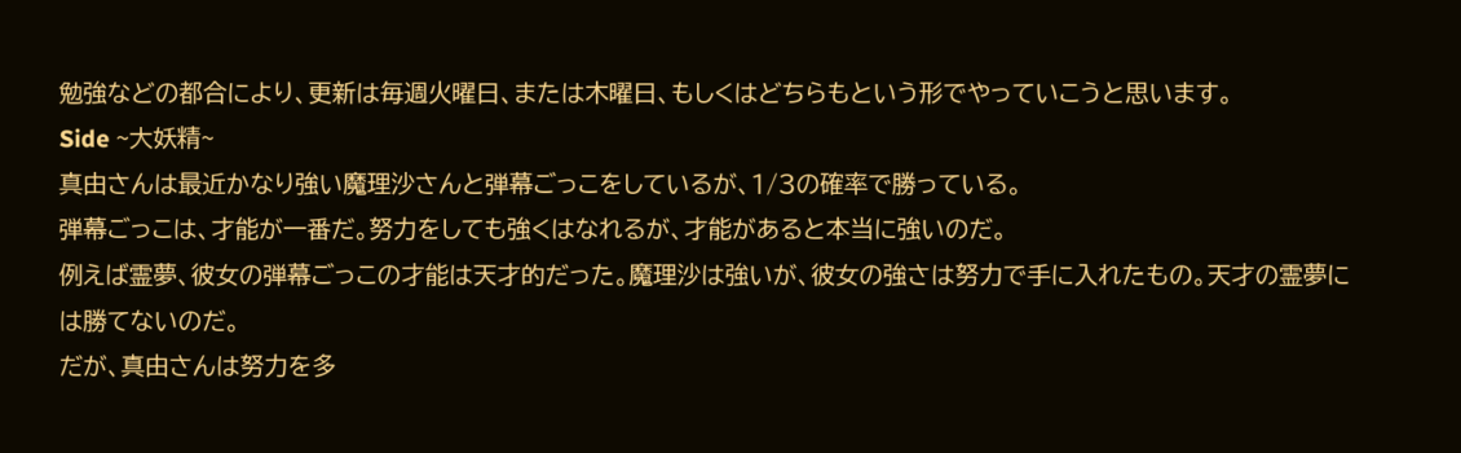勉強などの都合により、更新は毎週火曜日、または木曜日、もしくはどちらもという形でやっていこうと思います。
Side ~大妖精~
真由さんは最近かなり強い魔理沙さんと弾幕ごっこをしているが、1/3の確率で勝っている。
弾幕ごっこは、才能が一番だ。努力をしても強くはなれるが、才能があると本当に強いのだ。
例えば霊夢、彼女の弾幕ごっこの才能は天才的だった。魔理沙は強いが、彼女の強さは努力で手に入れたもの。天才の霊夢には勝てないのだ。
だが、真由さんは努力を多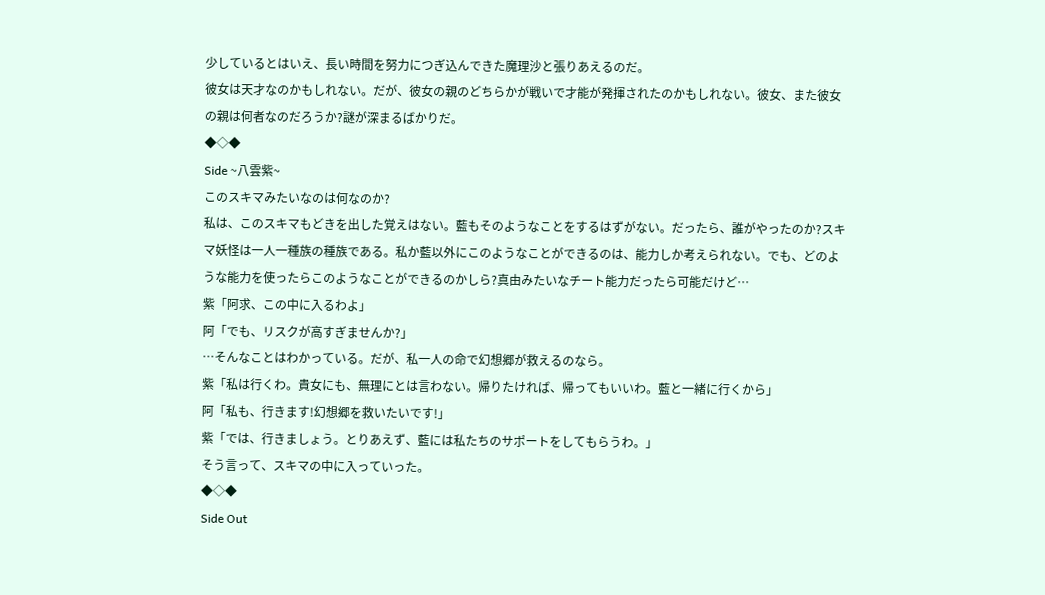少しているとはいえ、長い時間を努力につぎ込んできた魔理沙と張りあえるのだ。
彼女は天才なのかもしれない。だが、彼女の親のどちらかが戦いで才能が発揮されたのかもしれない。彼女、また彼女の親は何者なのだろうか?謎が深まるばかりだ。
◆◇◆
Side ~八雲紫~
このスキマみたいなのは何なのか?
私は、このスキマもどきを出した覚えはない。藍もそのようなことをするはずがない。だったら、誰がやったのか?スキマ妖怪は一人一種族の種族である。私か藍以外にこのようなことができるのは、能力しか考えられない。でも、どのような能力を使ったらこのようなことができるのかしら?真由みたいなチート能力だったら可能だけど…
紫「阿求、この中に入るわよ」
阿「でも、リスクが高すぎませんか?」
…そんなことはわかっている。だが、私一人の命で幻想郷が救えるのなら。
紫「私は行くわ。貴女にも、無理にとは言わない。帰りたければ、帰ってもいいわ。藍と一緒に行くから」
阿「私も、行きます!幻想郷を救いたいです!」
紫「では、行きましょう。とりあえず、藍には私たちのサポートをしてもらうわ。」
そう言って、スキマの中に入っていった。
◆◇◆
Side Out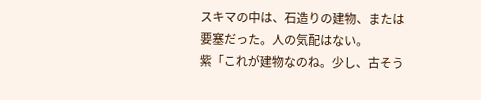スキマの中は、石造りの建物、または要塞だった。人の気配はない。
紫「これが建物なのね。少し、古そう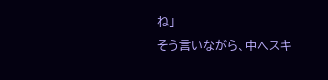ね」
そう言いながら、中へスキ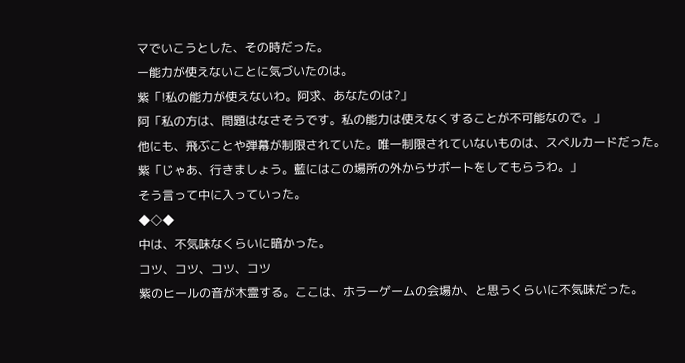マでいこうとした、その時だった。
ー能力が使えないことに気づいたのは。
紫「!私の能力が使えないわ。阿求、あなたのは?」
阿「私の方は、問題はなさそうです。私の能力は使えなくすることが不可能なので。」
他にも、飛ぶことや弾幕が制限されていた。唯一制限されていないものは、スペルカードだった。
紫「じゃあ、行きましょう。藍にはこの場所の外からサポートをしてもらうわ。」
そう言って中に入っていった。
◆◇◆
中は、不気味なくらいに暗かった。
コツ、コツ、コツ、コツ
紫のヒールの音が木霊する。ここは、ホラーゲームの会場か、と思うくらいに不気味だった。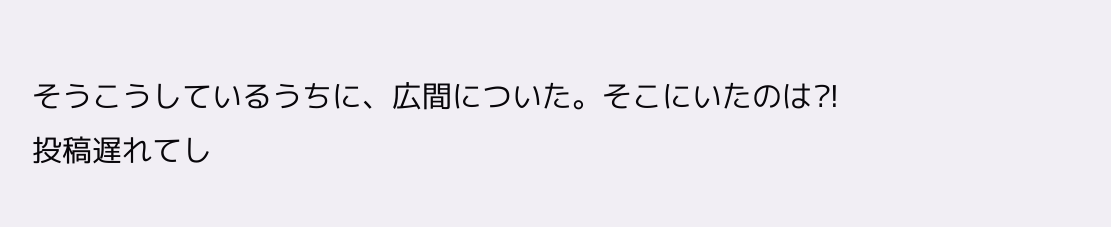そうこうしているうちに、広間についた。そこにいたのは⁈
投稿遅れてし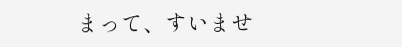まって、すいませ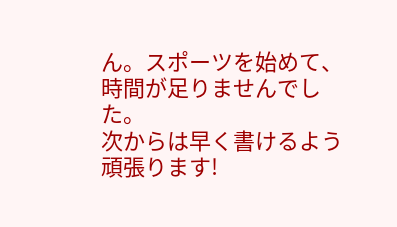ん。スポーツを始めて、時間が足りませんでした。
次からは早く書けるよう頑張ります!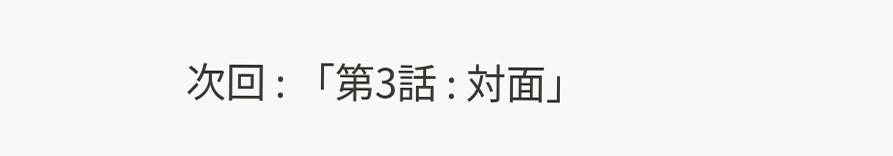次回 : 「第3話 : 対面」